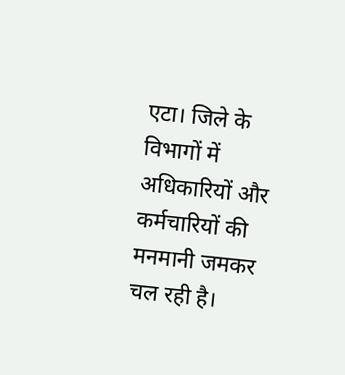एटा। जिले के विभागों में अधिकारियों और कर्मचारियों की मनमानी जमकर चल रही है।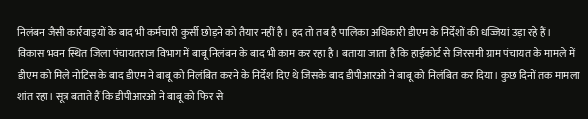निलंबन जैसी कार्रवाइयों के बाद भी कर्मचारी कुर्सी छोड़ने को तैयार नहीं है। हद तो तब है पालिका अधिकारी डीएम के निर्देशों की धज्जियां उड़ा रहे हैं।
विकास भवन स्थित जिला पंचायतराज विभाग में बाबू निलंबन के बाद भी काम कर रहा है। बताया जाता है कि हाईकोर्ट से जिरसमी ग्राम पंचायत के मामले में डीएम को मिले नोटिस के बाद डीएम ने बाबू को निलंबित करने के निर्देश दिए थे जिसके बाद डीपीआरओ ने बाबू को निलंबित कर दिया। कुछ दिनों तक मामला शांत रहा। सूत्र बताते हैं कि डीपीआरओ ने बाबू को फिर से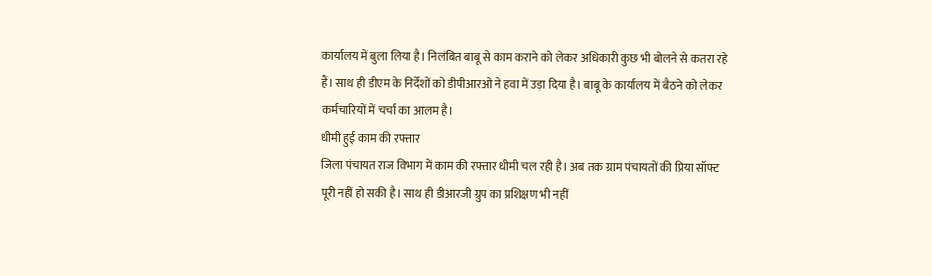कार्यालय में बुला लिया है। निलंबित बाबू से काम कराने को लेकर अधिकारी कुछ भी बोलने से कतरा रहे हैं। साथ ही डीएम के निर्देशों को डीपीआरओ ने हवा में उड़ा दिया है। बाबू के कार्यालय में बैठने को लेकर कर्मचारियों में चर्चा का आलम है।
धीमी हुई काम की रफ्तार
जिला पंचायत राज विभाग में काम की रफ्तार धीमी चल रही है। अब तक ग्राम पंचायतों की प्रिया सॉफ्ट पूरी नहीं हो सकी है। साथ ही डीआरजी ग्रुप का प्रशिक्षण भी नहीं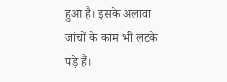हुआ है। इसके अलावा जांचों के काम भी लटके पड़े हैं।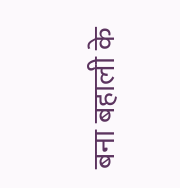बना बहाली के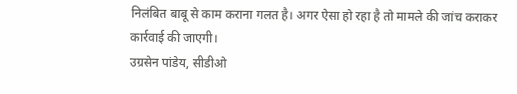निलंबित बाबू से काम कराना गलत है। अगर ऐसा हो रहा है तो मामले की जांच कराकर कार्रवाई की जाएगी।
उग्रसेन पांडेय, सीडीओ